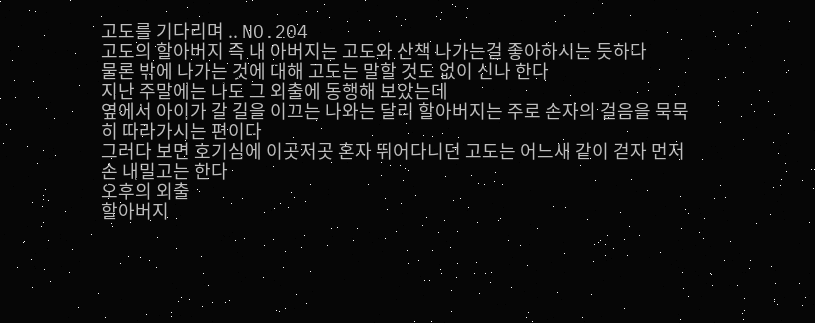고도를 기다리며 .. NO.204
고도의 할아버지 즉 내 아버지는 고도와 산책 나가는걸 좋아하시는 듯하다
물론 밖에 나가는 것에 대해 고도는 말할 것도 없이 신나 한다
지난 주말에는 나도 그 외출에 동행해 보았는데
옆에서 아이가 갈 길을 이끄는 나와는 달리 할아버지는 주로 손자의 걸음을 묵묵히 따라가시는 편이다
그러다 보면 호기심에 이곳저곳 혼자 뛰어다니던 고도는 어느새 같이 걷자 먼저 손 내밀고는 한다
오후의 외출
할아버지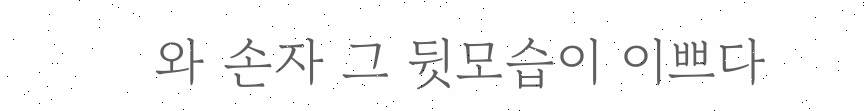와 손자 그 뒷모습이 이쁘다